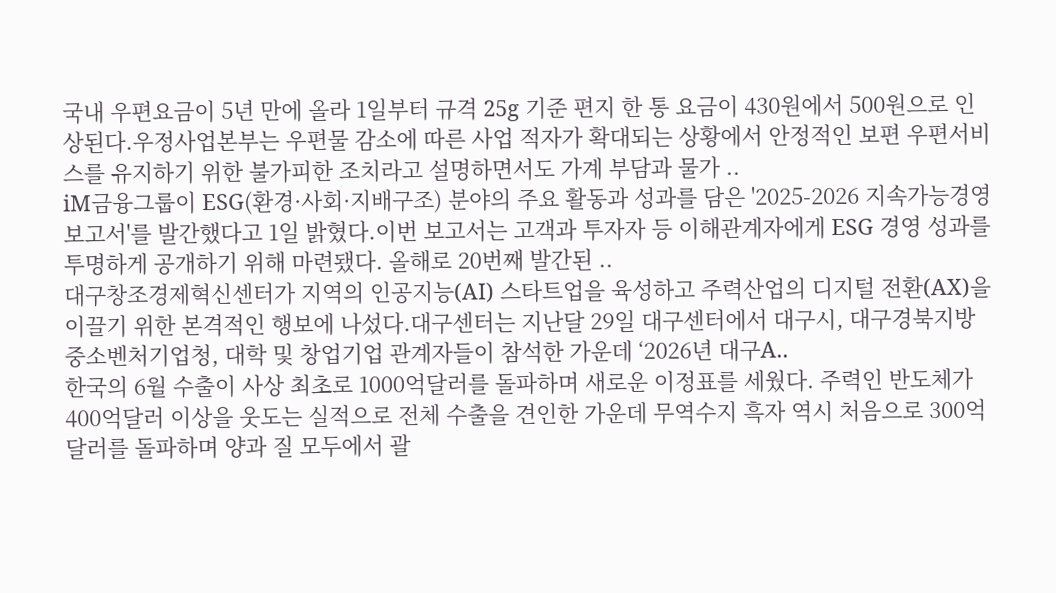국내 우편요금이 5년 만에 올라 1일부터 규격 25g 기준 편지 한 통 요금이 430원에서 500원으로 인상된다.우정사업본부는 우편물 감소에 따른 사업 적자가 확대되는 상황에서 안정적인 보편 우편서비스를 유지하기 위한 불가피한 조치라고 설명하면서도 가계 부담과 물가 ..
iM금융그룹이 ESG(환경·사회·지배구조) 분야의 주요 활동과 성과를 담은 '2025-2026 지속가능경영보고서'를 발간했다고 1일 밝혔다.이번 보고서는 고객과 투자자 등 이해관계자에게 ESG 경영 성과를 투명하게 공개하기 위해 마련됐다. 올해로 20번째 발간된 ..
대구창조경제혁신센터가 지역의 인공지능(AI) 스타트업을 육성하고 주력산업의 디지털 전환(AX)을 이끌기 위한 본격적인 행보에 나섰다.대구센터는 지난달 29일 대구센터에서 대구시, 대구경북지방중소벤처기업청, 대학 및 창업기업 관계자들이 참석한 가운데 ‘2026년 대구A..
한국의 6월 수출이 사상 최초로 1000억달러를 돌파하며 새로운 이정표를 세웠다. 주력인 반도체가 400억달러 이상을 웃도는 실적으로 전체 수출을 견인한 가운데 무역수지 흑자 역시 처음으로 300억달러를 돌파하며 양과 질 모두에서 괄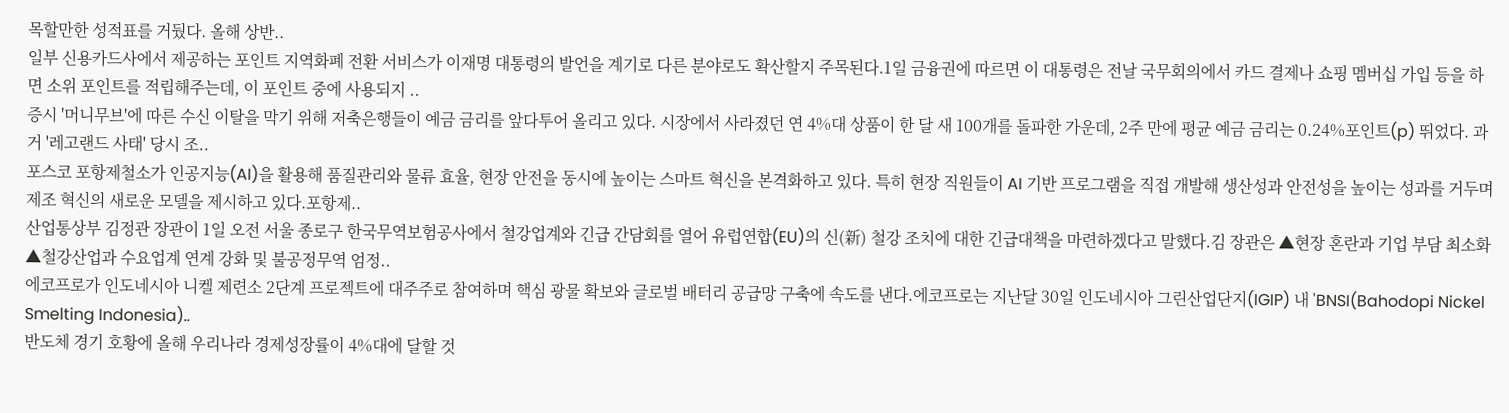목할만한 성적표를 거뒀다. 올해 상반..
일부 신용카드사에서 제공하는 포인트 지역화폐 전환 서비스가 이재명 대통령의 발언을 계기로 다른 분야로도 확산할지 주목된다.1일 금융권에 따르면 이 대통령은 전날 국무회의에서 카드 결제나 쇼핑 멤버십 가입 등을 하면 소위 포인트를 적립해주는데, 이 포인트 중에 사용되지 ..
증시 '머니무브'에 따른 수신 이탈을 막기 위해 저축은행들이 예금 금리를 앞다투어 올리고 있다. 시장에서 사라졌던 연 4%대 상품이 한 달 새 100개를 돌파한 가운데, 2주 만에 평균 예금 금리는 0.24%포인트(p) 뛰었다. 과거 '레고랜드 사태' 당시 조..
포스코 포항제철소가 인공지능(AI)을 활용해 품질관리와 물류 효율, 현장 안전을 동시에 높이는 스마트 혁신을 본격화하고 있다. 특히 현장 직원들이 AI 기반 프로그램을 직접 개발해 생산성과 안전성을 높이는 성과를 거두며 제조 혁신의 새로운 모델을 제시하고 있다.포항제..
산업통상부 김정관 장관이 1일 오전 서울 종로구 한국무역보험공사에서 철강업계와 긴급 간담회를 열어 유럽연합(EU)의 신(新) 철강 조치에 대한 긴급대책을 마련하겠다고 말했다.김 장관은 ▲현장 혼란과 기업 부담 최소화 ▲철강산업과 수요업계 연계 강화 및 불공정무역 엄정..
에코프로가 인도네시아 니켈 제련소 2단계 프로젝트에 대주주로 참여하며 핵심 광물 확보와 글로벌 배터리 공급망 구축에 속도를 낸다.에코프로는 지난달 30일 인도네시아 그린산업단지(IGIP) 내 'BNSI(Bahodopi Nickel Smelting Indonesia)..
반도체 경기 호황에 올해 우리나라 경제성장률이 4%대에 달할 것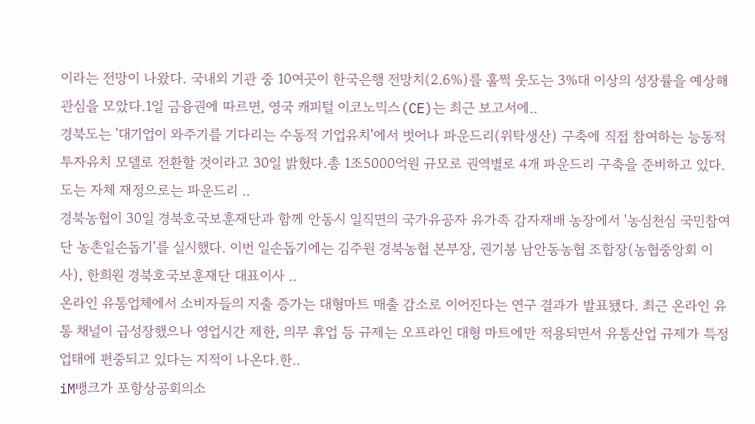이라는 전망이 나왔다. 국내외 기관 중 10여곳이 한국은행 전망치(2.6%)를 훌쩍 웃도는 3%대 이상의 성장률을 예상해 관심을 모았다.1일 금융권에 따르면, 영국 캐피털 이코노믹스(CE)는 최근 보고서에..
경북도는 '대기업이 와주기를 기다리는 수동적 기업유치'에서 벗어나 파운드리(위탁생산) 구축에 직접 참여하는 능동적 투자유치 모델로 전환할 것이라고 30일 밝혔다.총 1조5000억원 규모로 권역별로 4개 파운드리 구축을 준비하고 있다.도는 자체 재정으로는 파운드리 ..
경북농협이 30일 경북호국보훈재단과 함께 안동시 일직면의 국가유공자 유가족 감자재배 농장에서 '농심천심 국민참여단 농촌일손돕기'를 실시했다. 이번 일손돕기에는 김주원 경북농협 본부장, 권기봉 남안동농협 조합장(농협중앙회 이사), 한희원 경북호국보훈재단 대표이사 ..
온라인 유통업체에서 소비자들의 지출 증가는 대형마트 매출 감소로 이어진다는 연구 결과가 발표됐다. 최근 온라인 유통 채널이 급성장했으나 영업시간 제한, 의무 휴업 등 규제는 오프라인 대형 마트에만 적용되면서 유통산업 규제가 특정 업태에 편중되고 있다는 지적이 나온다.한..
iM뱅크가 포항상공회의소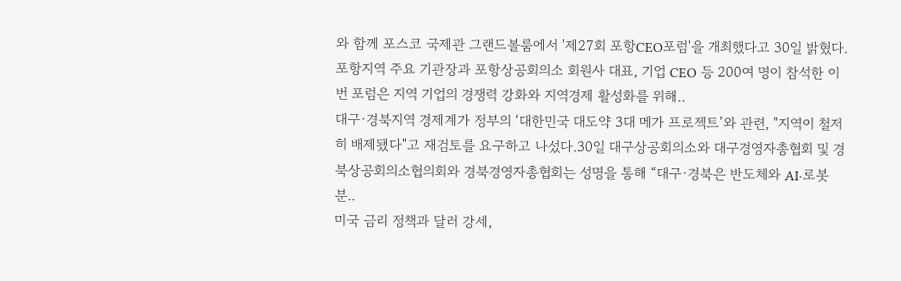와 함께 포스코 국제관 그랜드볼룸에서 '제27회 포항CEO포럼'을 개최했다고 30일 밝혔다.포항지역 주요 기관장과 포항상공회의소 회원사 대표, 기업 CEO 등 200여 명이 참석한 이번 포럼은 지역 기업의 경쟁력 강화와 지역경제 활성화를 위해..
대구·경북지역 경제계가 정부의 ‘대한민국 대도약 3대 메가 프로젝트’와 관련, "지역이 철저히 배제됐다"고 재검토를 요구하고 나섰다.30일 대구상공회의소와 대구경영자총협회 및 경북상공회의소협의회와 경북경영자총협회는 성명을 통해 “대구·경북은 반도체와 AI·로봇 분..
미국 금리 정책과 달러 강세,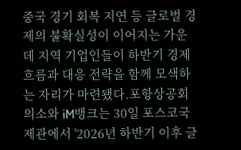중국 경기 회복 지연 등 글로벌 경제의 불확실성이 이어지는 가운데 지역 기업인들이 하반기 경제 흐름과 대응 전략을 함께 모색하는 자리가 마련됐다.포항상공회의소와 iM뱅크는 30일 포스코국제관에서 '2026년 하반기 이후 글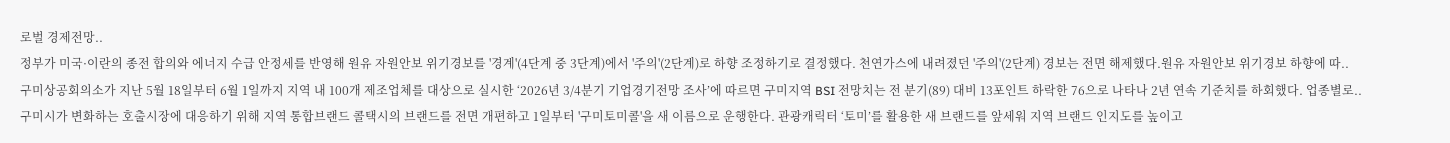로벌 경제전망..
정부가 미국·이란의 종전 합의와 에너지 수급 안정세를 반영해 원유 자원안보 위기경보를 '경계'(4단계 중 3단계)에서 '주의'(2단계)로 하향 조정하기로 결정했다. 천연가스에 내려졌던 '주의'(2단계) 경보는 전면 해제했다.원유 자원안보 위기경보 하향에 따..
구미상공회의소가 지난 5월 18일부터 6월 1일까지 지역 내 100개 제조업체를 대상으로 실시한 ‘2026년 3/4분기 기업경기전망 조사’에 따르면 구미지역 BSI 전망치는 전 분기(89) 대비 13포인트 하락한 76으로 나타나 2년 연속 기준치를 하회했다. 업종별로..
구미시가 변화하는 호출시장에 대응하기 위해 지역 통합브랜드 콜택시의 브랜드를 전면 개편하고 1일부터 '구미토미콜'을 새 이름으로 운행한다. 관광캐릭터 ‘토미’를 활용한 새 브랜드를 앞세워 지역 브랜드 인지도를 높이고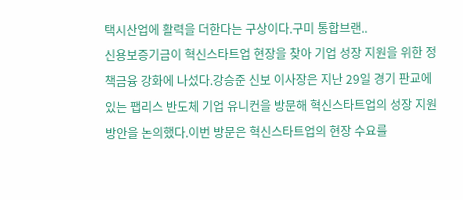택시산업에 활력을 더한다는 구상이다.구미 통합브랜..
신용보증기금이 혁신스타트업 현장을 찾아 기업 성장 지원을 위한 정책금융 강화에 나섰다.강승준 신보 이사장은 지난 29일 경기 판교에 있는 팹리스 반도체 기업 유니컨을 방문해 혁신스타트업의 성장 지원 방안을 논의했다.이번 방문은 혁신스타트업의 현장 수요를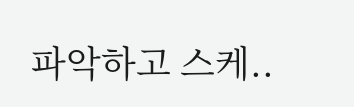파악하고 스케..